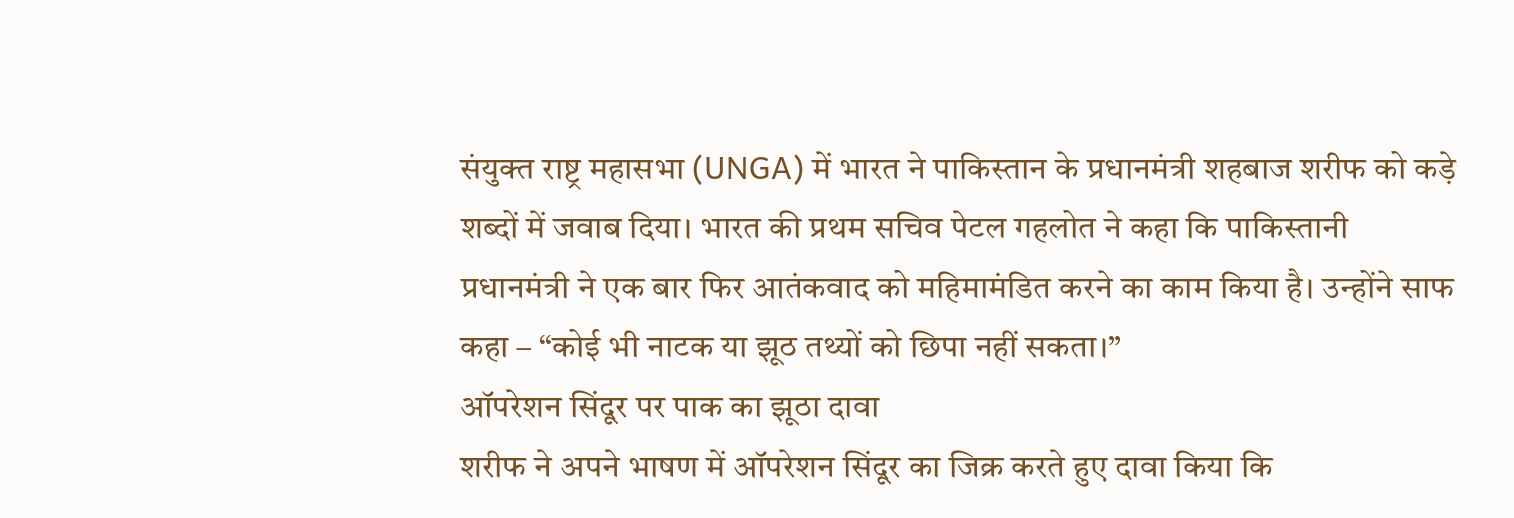संयुक्त राष्ट्र महासभा (UNGA) में भारत ने पाकिस्तान के प्रधानमंत्री शहबाज शरीफ को कड़े शब्दों में जवाब दिया। भारत की प्रथम सचिव पेटल गहलोत ने कहा कि पाकिस्तानी प्रधानमंत्री ने एक बार फिर आतंकवाद को महिमामंडित करने का काम किया है। उन्होंने साफ कहा – “कोई भी नाटक या झूठ तथ्यों को छिपा नहीं सकता।”
ऑपरेशन सिंदूर पर पाक का झूठा दावा
शरीफ ने अपने भाषण में ऑपरेशन सिंदूर का जिक्र करते हुए दावा किया कि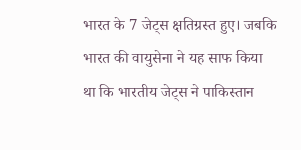भारत के 7 जेट्स क्षतिग्रस्त हुए। जबकि भारत की वायुसेना ने यह साफ किया था कि भारतीय जेट्स ने पाकिस्तान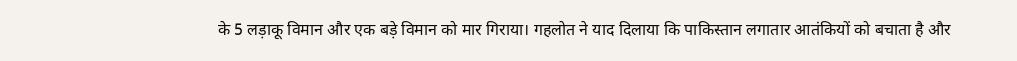के 5 लड़ाकू विमान और एक बड़े विमान को मार गिराया। गहलोत ने याद दिलाया कि पाकिस्तान लगातार आतंकियों को बचाता है और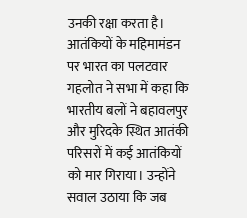उनकी रक्षा करता है।
आतंकियों के महिमामंडन पर भारत का पलटवार
गहलोत ने सभा में कहा कि भारतीय बलों ने बहावलपुर और मुरिदके स्थित आतंकी परिसरों में कई आतंकियों को मार गिराया। उन्होंने सवाल उठाया कि जब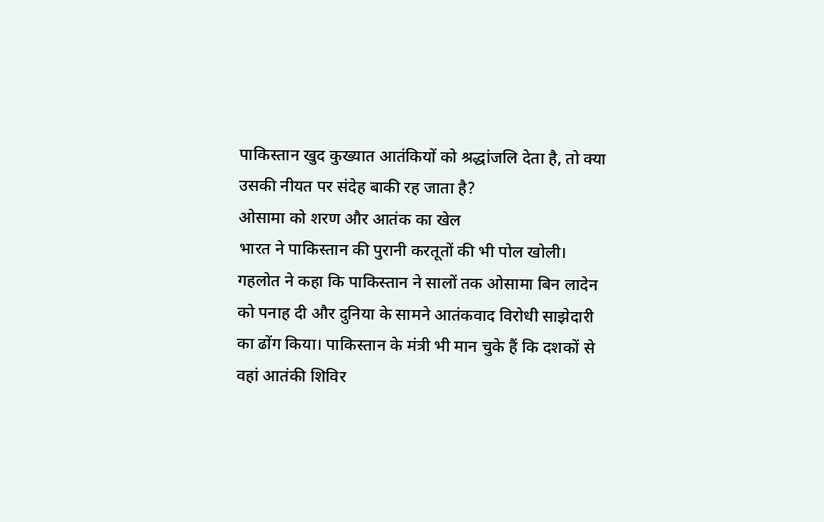पाकिस्तान खुद कुख्यात आतंकियों को श्रद्धांजलि देता है, तो क्या उसकी नीयत पर संदेह बाकी रह जाता है?
ओसामा को शरण और आतंक का खेल
भारत ने पाकिस्तान की पुरानी करतूतों की भी पोल खोली। गहलोत ने कहा कि पाकिस्तान ने सालों तक ओसामा बिन लादेन को पनाह दी और दुनिया के सामने आतंकवाद विरोधी साझेदारी का ढोंग किया। पाकिस्तान के मंत्री भी मान चुके हैं कि दशकों से वहां आतंकी शिविर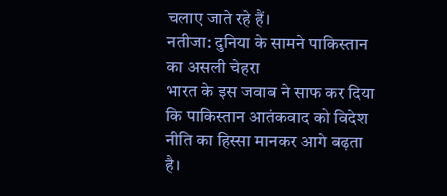चलाए जाते रहे हैं।
नतीजा: दुनिया के सामने पाकिस्तान का असली चेहरा
भारत के इस जवाब ने साफ कर दिया कि पाकिस्तान आतंकवाद को विदेश नीति का हिस्सा मानकर आगे बढ़ता है।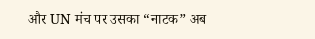और UN मंच पर उसका “नाटक” अब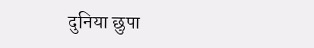दुनिया छुपा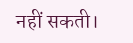नहीं सकती।